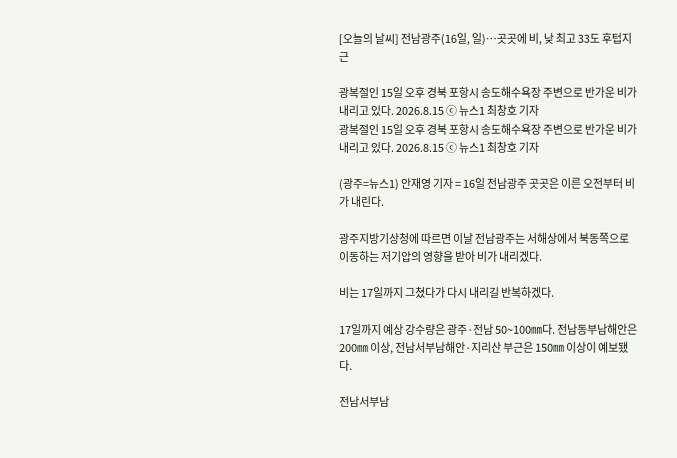[오늘의 날씨] 전남광주(16일, 일)…곳곳에 비, 낮 최고 33도 후텁지근

광복절인 15일 오후 경북 포항시 송도해수욕장 주변으로 반가운 비가 내리고 있다. 2026.8.15 ⓒ 뉴스1 최창호 기자
광복절인 15일 오후 경북 포항시 송도해수욕장 주변으로 반가운 비가 내리고 있다. 2026.8.15 ⓒ 뉴스1 최창호 기자

(광주=뉴스1) 안재영 기자 = 16일 전남광주 곳곳은 이른 오전부터 비가 내린다.

광주지방기상청에 따르면 이날 전남광주는 서해상에서 북동쪽으로 이동하는 저기압의 영향을 받아 비가 내리겠다.

비는 17일까지 그쳤다가 다시 내리길 반복하겠다.

17일까지 예상 강수량은 광주·전남 50~100㎜다. 전남동부남해안은 200㎜ 이상, 전남서부남해안·지리산 부근은 150㎜ 이상이 예보됐다.

전남서부남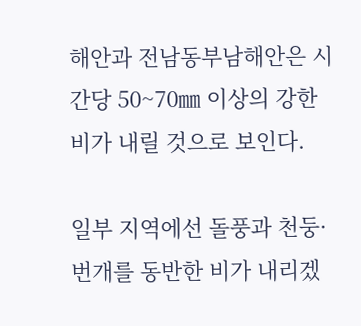해안과 전남동부남해안은 시간당 50~70㎜ 이상의 강한 비가 내릴 것으로 보인다.

일부 지역에선 돌풍과 천둥·번개를 동반한 비가 내리겠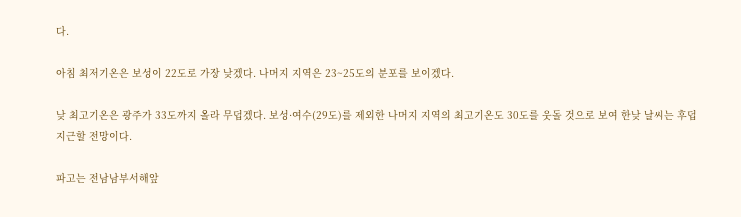다.

아침 최저기온은 보성이 22도로 가장 낮겠다. 나머지 지역은 23~25도의 분포를 보이겠다.

낮 최고기온은 광주가 33도까지 올라 무덥겠다. 보성·여수(29도)를 제외한 나머지 지역의 최고기온도 30도를 웃돌 것으로 보여 한낮 날씨는 후덥지근할 전망이다.

파고는 전남남부서해앞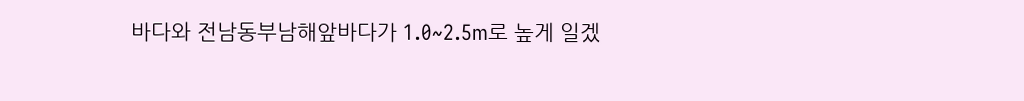바다와 전남동부남해앞바다가 1.0~2.5m로 높게 일겠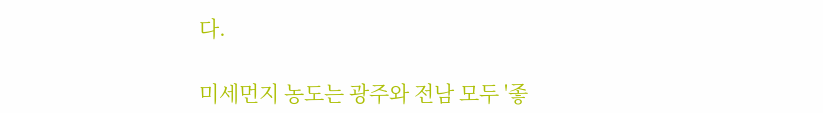다.

미세먼지 농도는 광주와 전남 모두 '좋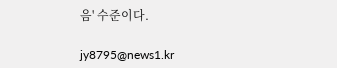음' 수준이다.

jy8795@news1.kr